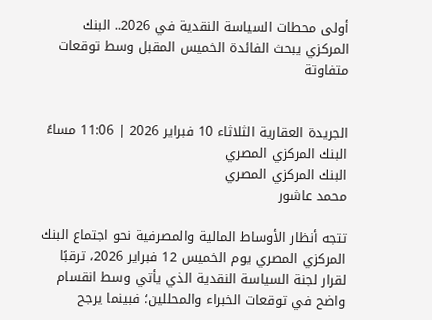أولى محطات السياسة النقدية في 2026.. البنك المركزي يبحث الفائدة الخميس المقبل وسط توقعات متفاوتة


الجريدة العقارية الثلاثاء 10 فبراير 2026 | 11:06 مساءً
البنك المركزي المصري
البنك المركزي المصري
محمد عاشور

تتجه أنظار الأوساط المالية والمصرفية نحو اجتماع البنك المركزي المصري يوم الخميس 12 فبراير 2026، ترقبًا لقرار لجنة السياسة النقدية الذي يأتي وسط انقسام واضح في توقعات الخبراء والمحللين؛ فبينما يرجح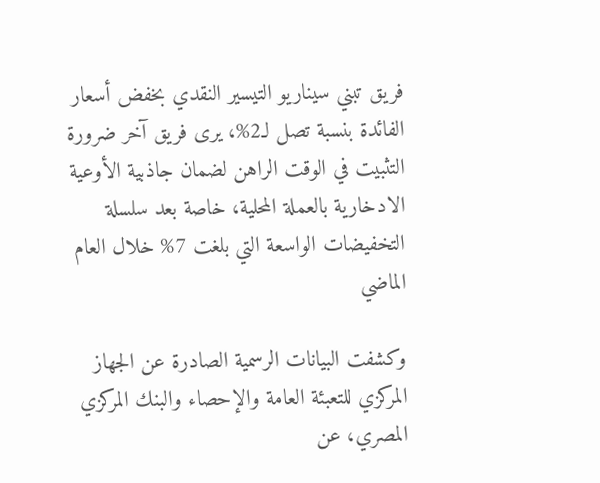فريق تبني سيناريو التيسير النقدي بخفض أسعار الفائدة بنسبة تصل لـ2%، يرى فريق آخر ضرورة التثبيت في الوقت الراهن لضمان جاذبية الأوعية الادخارية بالعملة المحلية، خاصة بعد سلسلة التخفيضات الواسعة التي بلغت 7% خلال العام الماضي

وكشفت البيانات الرسمية الصادرة عن الجهاز المركزي للتعبئة العامة والإحصاء والبنك المركزي المصري، عن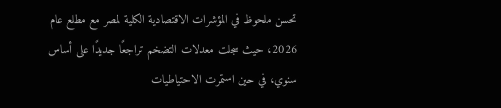تحسن ملحوظ في المؤشرات الاقتصادية الكلية لمصر مع مطلع عام 2026، حيث سجلت معدلات التضخم تراجعًا جديدًا على أساس سنوي، في حين استمرت الاحتياطيات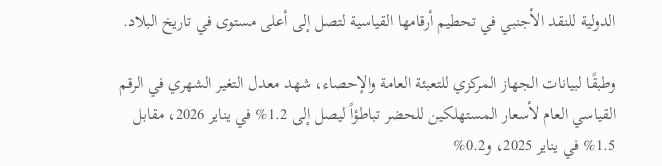الدولية للنقد الأجنبي في تحطيم أرقامها القياسية لتصل إلى أعلى مستوى في تاريخ البلاد.

وطبقًا لبيانات الجهاز المركزي للتعبئة العامة والإحصاء، شهد معدل التغير الشهري في الرقم القياسي العام لأسعار المستهلكين للحضر تباطؤاً ليصل إلى 1.2% في يناير 2026، مقابل 1.5% في يناير 2025، و0.2%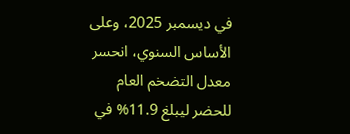في ديسمبر 2025، وعلى الأساس السنوي، انحسر معدل التضخم العام للحضر ليبلغ 11.9% في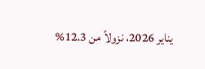يناير 2026، نزولاً من 12.3%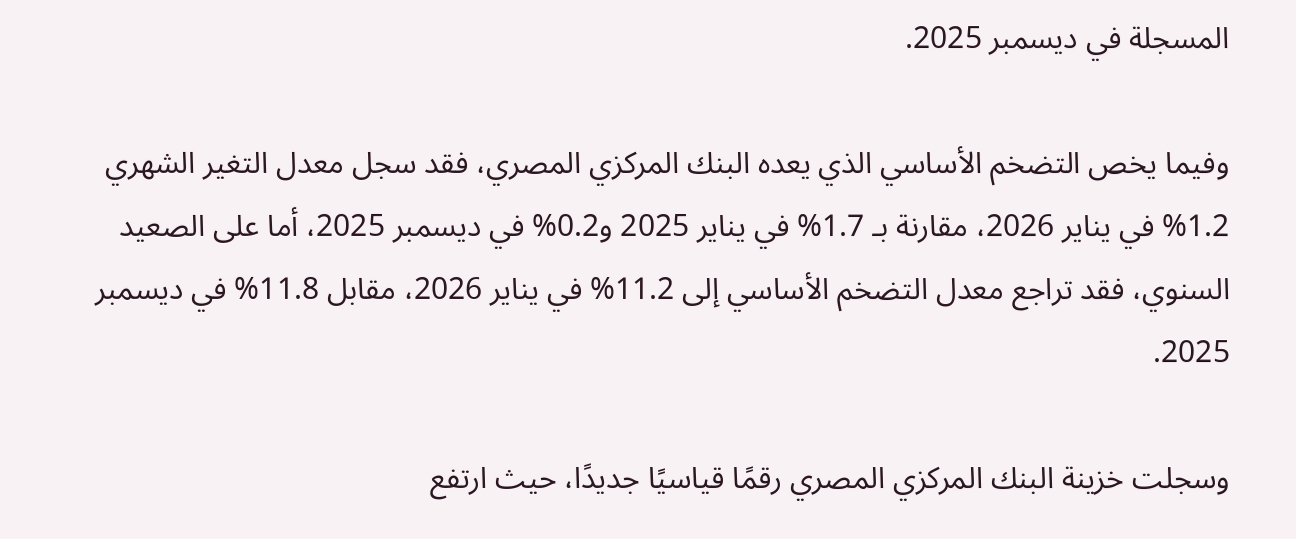المسجلة في ديسمبر 2025.

وفيما يخص التضخم الأساسي الذي يعده البنك المركزي المصري، فقد سجل معدل التغير الشهري 1.2% في يناير 2026، مقارنة بـ 1.7% في يناير 2025 و0.2% في ديسمبر 2025، أما على الصعيد السنوي، فقد تراجع معدل التضخم الأساسي إلى 11.2% في يناير 2026، مقابل 11.8% في ديسمبر 2025.

وسجلت خزينة البنك المركزي المصري رقمًا قياسيًا جديدًا، حيث ارتفع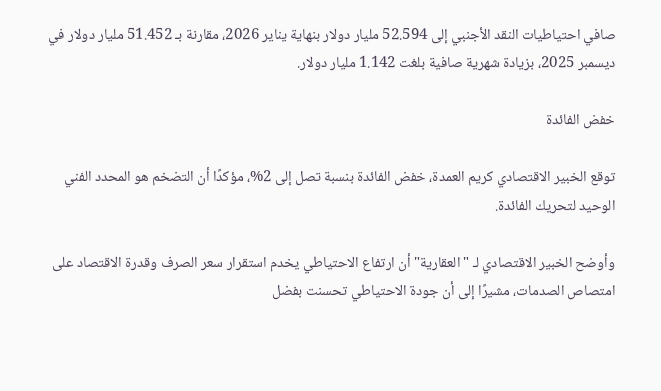صافي احتياطيات النقد الأجنبي إلى 52.594 مليار دولار بنهاية يناير 2026، مقارنة بـ 51.452 مليار دولار في ديسمبر 2025، بزيادة شهرية صافية بلغت 1.142 مليار دولار.

خفض الفائدة

توقع الخبير الاقتصادي كريم العمدة، خفض الفائدة بنسبة تصل إلى 2%، مؤكدًا أن التضخم هو المحدد الفني الوحيد لتحريك الفائدة.

وأوضح الخبير الاقتصادي لـ "العقارية" أن ارتفاع الاحتياطي يخدم استقرار سعر الصرف وقدرة الاقتصاد على امتصاص الصدمات، مشيرًا إلى أن جودة الاحتياطي تحسنت بفضل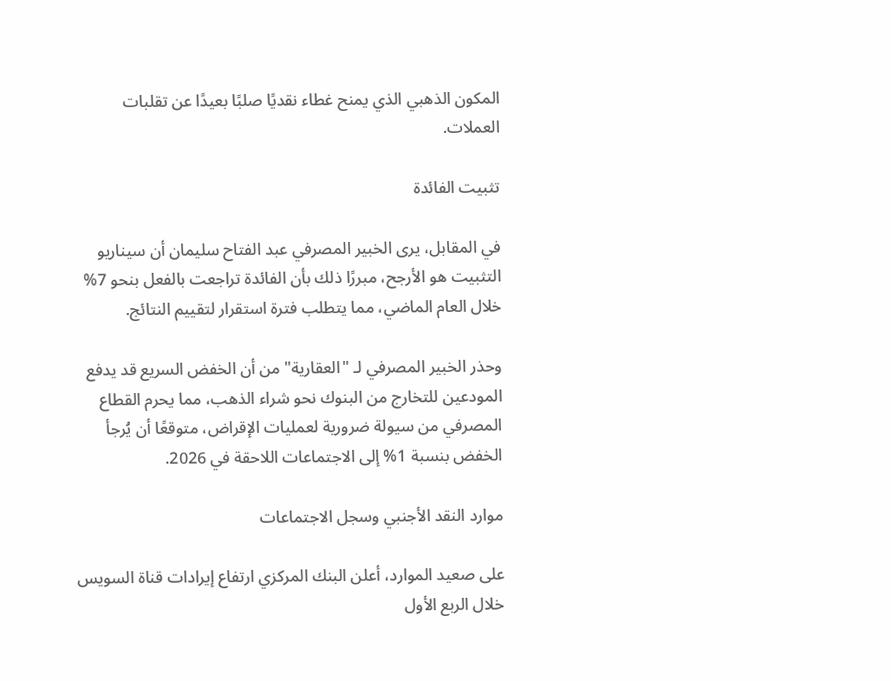المكون الذهبي الذي يمنح غطاء نقديًا صلبًا بعيدًا عن تقلبات العملات.

تثبيت الفائدة

في المقابل، يرى الخبير المصرفي عبد الفتاح سليمان أن سيناريو التثبيت هو الأرجح، مبررًا ذلك بأن الفائدة تراجعت بالفعل بنحو 7% خلال العام الماضي، مما يتطلب فترة استقرار لتقييم النتائج.

وحذر الخبير المصرفي لـ "العقارية" من أن الخفض السريع قد يدفع المودعين للتخارج من البنوك نحو شراء الذهب، مما يحرم القطاع المصرفي من سيولة ضرورية لعمليات الإقراض، متوقعًا أن يُرجأ الخفض بنسبة 1% إلى الاجتماعات اللاحقة في 2026.

موارد النقد الأجنبي وسجل الاجتماعات

على صعيد الموارد، أعلن البنك المركزي ارتفاع إيرادات قناة السويس خلال الربع الأول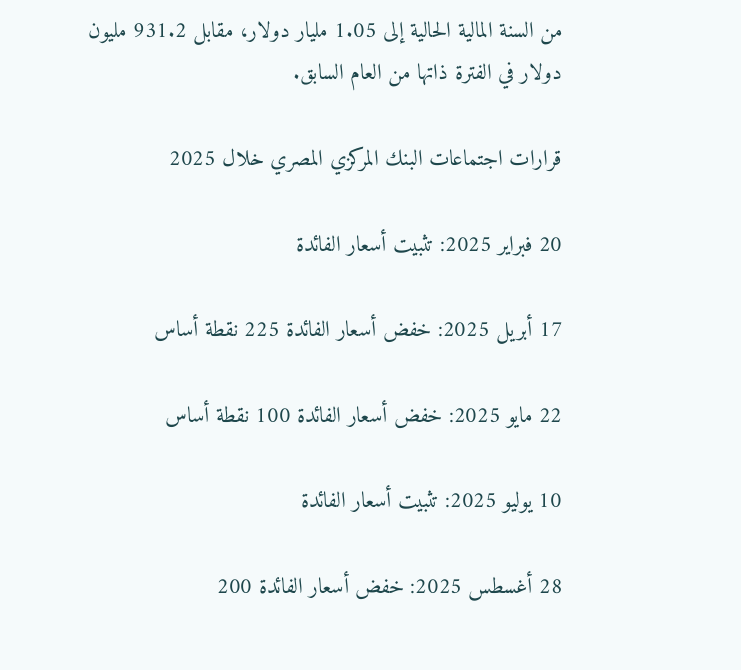من السنة المالية الحالية إلى 1.05 مليار دولار، مقابل 931.2 مليون دولار في الفترة ذاتها من العام السابق.

قرارات اجتماعات البنك المركزي المصري خلال 2025

20 فبراير 2025: تثبيت أسعار الفائدة

17 أبريل 2025: خفض أسعار الفائدة 225 نقطة أساس

22 مايو 2025: خفض أسعار الفائدة 100 نقطة أساس

10 يوليو 2025: تثبيت أسعار الفائدة

28 أغسطس 2025: خفض أسعار الفائدة 200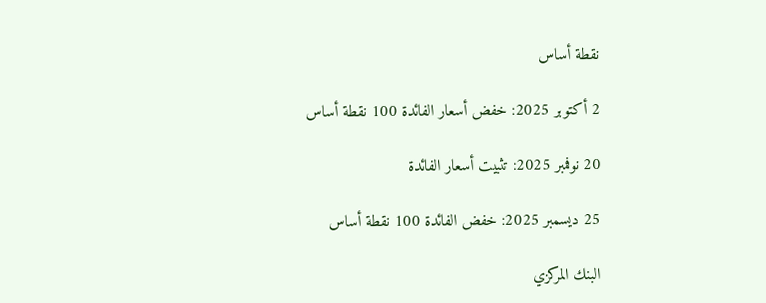نقطة أساس

2 أكتوبر 2025: خفض أسعار الفائدة 100 نقطة أساس

20 نوفمبر 2025: تثبيت أسعار الفائدة

25 ديسمبر 2025: خفض الفائدة 100 نقطة أساس

البنك المركزي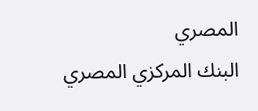المصري
البنك المركزي المصري